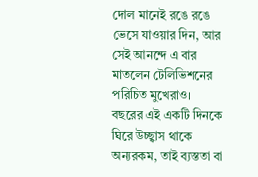দোল মানেই রঙে রঙে ভেসে যাওয়ার দিন, আর সেই আনন্দে এ বার মাতলেন টেলিভিশনের পরিচিত মুখেরাও। বছরের এই একটি দিনকে ঘিরে উচ্ছ্বাস থাকে অন্যরকম, তাই ব্যস্ততা বা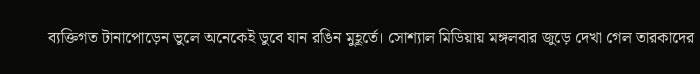ব্যক্তিগত টানাপোড়েন ভুলে অনেকেই ডুবে যান রঙিন মুহূর্তে। সোশ্যাল মিডিয়ায় মঙ্গলবার জুড়ে দেখা গেল তারকাদের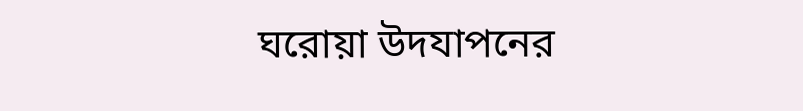ঘরোয়া উদযাপনের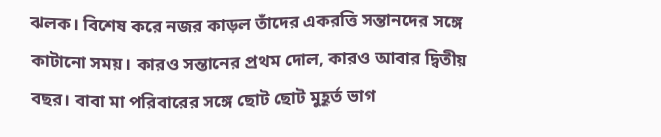ঝলক। বিশেষ করে নজর কাড়ল তাঁদের একরত্তি সন্তানদের সঙ্গে কাটানো সময়। কারও সন্তানের প্রথম দোল, কারও আবার দ্বিতীয় বছর। বাবা মা পরিবারের সঙ্গে ছোট ছোট মুহূর্ত ভাগ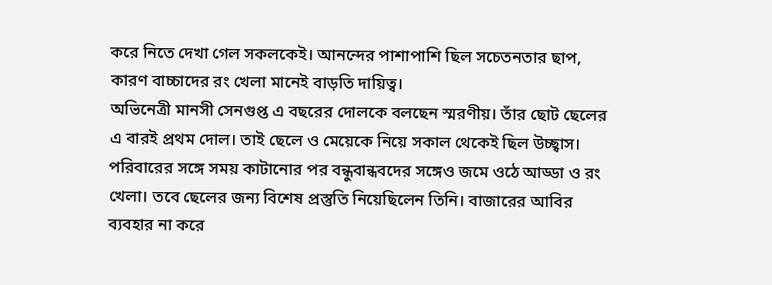করে নিতে দেখা গেল সকলকেই। আনন্দের পাশাপাশি ছিল সচেতনতার ছাপ, কারণ বাচ্চাদের রং খেলা মানেই বাড়তি দায়িত্ব।
অভিনেত্রী মানসী সেনগুপ্ত এ বছরের দোলকে বলছেন স্মরণীয়। তাঁর ছোট ছেলের এ বারই প্রথম দোল। তাই ছেলে ও মেয়েকে নিয়ে সকাল থেকেই ছিল উচ্ছ্বাস। পরিবারের সঙ্গে সময় কাটানোর পর বন্ধুবান্ধবদের সঙ্গেও জমে ওঠে আড্ডা ও রং খেলা। তবে ছেলের জন্য বিশেষ প্রস্তুতি নিয়েছিলেন তিনি। বাজারের আবির ব্যবহার না করে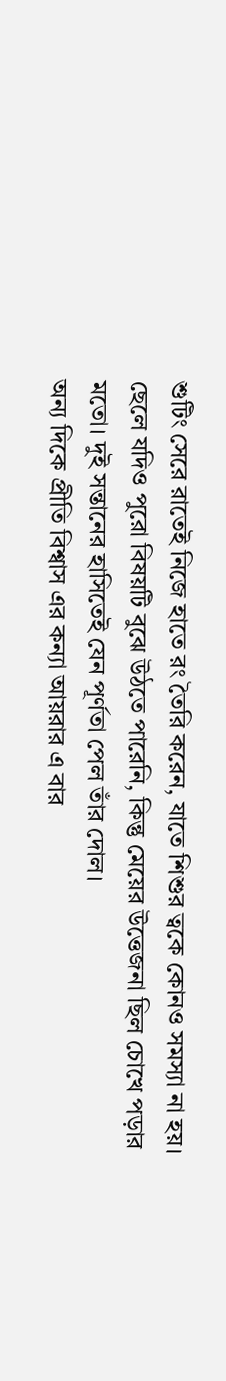শুটিং সেরে রাতেই নিজে হাতে রং তৈরি করেন, যাতে শিশুর ত্বকে কোনও সমস্যা না হয়। ছেলে যদিও পুরো বিষয়টি বুঝে উঠতে পারেনি, কিন্তু মেয়ের উত্তেজনা ছিল চোখে পড়ার মতো। দুই সন্তানের হাসিতেই যেন পূর্ণতা পেল তাঁর দোল।
অন্য দিকে প্রীতি বিশ্বাস এর কন্যা আয়রার এ বার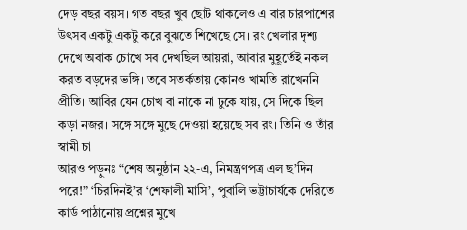দেড় বছর বয়স। গত বছর খুব ছোট থাকলেও এ বার চারপাশের উৎসব একটু একটু করে বুঝতে শিখেছে সে। রং খেলার দৃশ্য দেখে অবাক চোখে সব দেখছিল আয়রা, আবার মুহূর্তেই নকল করত বড়দের ভঙ্গি। তবে সতর্কতায় কোনও খামতি রাখেননি প্রীতি। আবির যেন চোখ বা নাকে না ঢুকে যায়, সে দিকে ছিল কড়া নজর। সঙ্গে সঙ্গে মুছে দেওয়া হয়েছে সব রং। তিনি ও তাঁর স্বামী চা
আরও পড়ুনঃ “শেষ অনুষ্ঠান ২২-এ, নিমন্ত্রণপত্র এল ছ’দিন পরে!” ‘চিরদিনই’র ‘শেফালী মাসি’, পুবালি ভট্টাচার্যকে দেরিতে কার্ড পাঠানোয় প্রশ্নের মুখে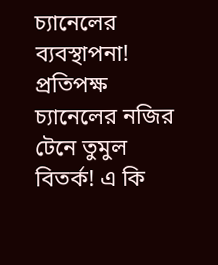চ্যানেলের ব্যবস্থাপনা! প্রতিপক্ষ চ্যানেলের নজির টেনে তুমুল বিতর্ক! এ কি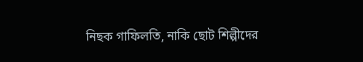নিছক গাফিলতি, নাকি ছোট শিল্পীদের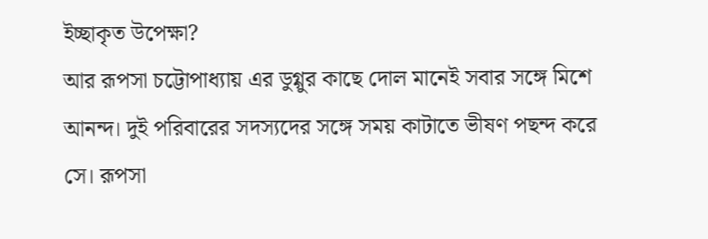ইচ্ছাকৃত উপেক্ষা?
আর রূপসা চট্টোপাধ্যায় এর ডুগ্গুর কাছে দোল মানেই সবার সঙ্গে মিশে আনন্দ। দুই পরিবারের সদস্যদের সঙ্গে সময় কাটাতে ভীষণ পছন্দ করে সে। রূপসা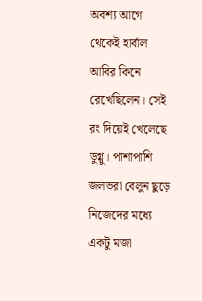অবশ্য আগে থেকেই হার্বাল আবির কিনে রেখেছিলেন। সেই রং দিয়েই খেলেছে ডুগ্গু। পাশাপাশি জলভরা বেলুন ছুড়ে নিজেদের মধ্যে একটু মজা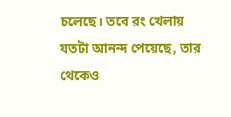চলেছে। তবে রং খেলায় যতটা আনন্দ পেয়েছে, তার থেকেও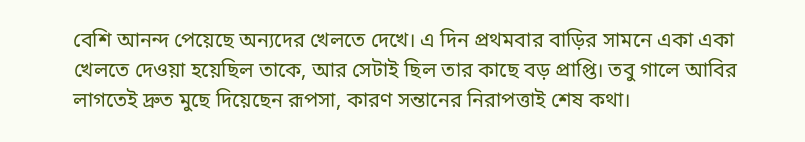বেশি আনন্দ পেয়েছে অন্যদের খেলতে দেখে। এ দিন প্রথমবার বাড়ির সামনে একা একা খেলতে দেওয়া হয়েছিল তাকে, আর সেটাই ছিল তার কাছে বড় প্রাপ্তি। তবু গালে আবির লাগতেই দ্রুত মুছে দিয়েছেন রূপসা, কারণ সন্তানের নিরাপত্তাই শেষ কথা।